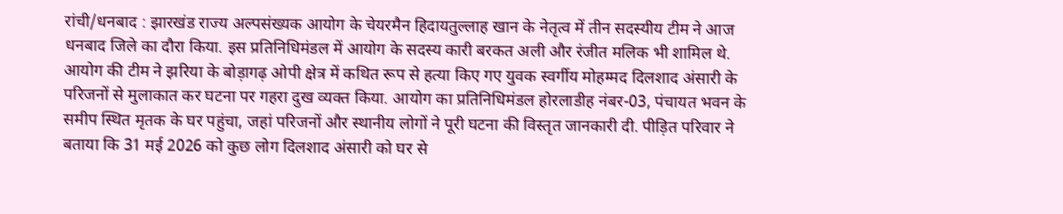रांची/धनबाद : झारखंड राज्य अल्पसंख्यक आयोग के चेयरमैन हिदायतुल्लाह खान के नेतृत्व में तीन सदस्यीय टीम ने आज धनबाद जिले का दौरा किया. इस प्रतिनिधिमंडल में आयोग के सदस्य कारी बरकत अली और रंजीत मलिक भी शामिल थे. आयोग की टीम ने झरिया के बोड़ागढ़ ओपी क्षेत्र में कथित रूप से हत्या किए गए युवक स्वर्गीय मोहम्मद दिलशाद अंसारी के परिजनों से मुलाकात कर घटना पर गहरा दुख व्यक्त किया. आयोग का प्रतिनिधिमंडल होरलाडीह नंबर-03, पंचायत भवन के समीप स्थित मृतक के घर पहुंचा, जहां परिजनों और स्थानीय लोगों ने पूरी घटना की विस्तृत जानकारी दी. पीड़ित परिवार ने बताया कि 31 मई 2026 को कुछ लोग दिलशाद अंसारी को घर से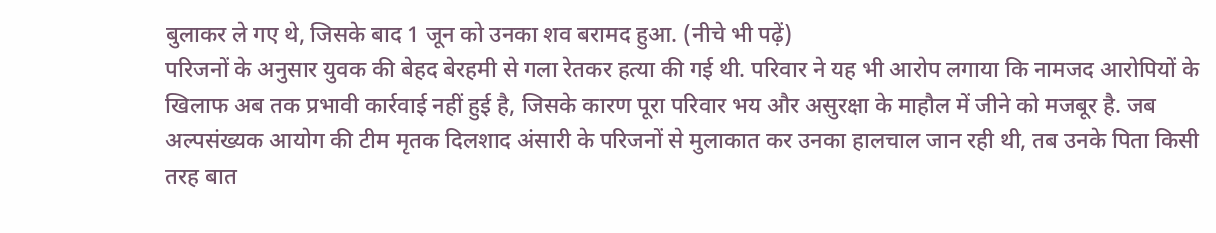बुलाकर ले गए थे, जिसके बाद 1 जून को उनका शव बरामद हुआ. (नीचे भी पढ़ें)
परिजनों के अनुसार युवक की बेहद बेरहमी से गला रेतकर हत्या की गई थी. परिवार ने यह भी आरोप लगाया कि नामजद आरोपियों के खिलाफ अब तक प्रभावी कार्रवाई नहीं हुई है, जिसके कारण पूरा परिवार भय और असुरक्षा के माहौल में जीने को मजबूर है. जब अल्पसंख्यक आयोग की टीम मृतक दिलशाद अंसारी के परिजनों से मुलाकात कर उनका हालचाल जान रही थी, तब उनके पिता किसी तरह बात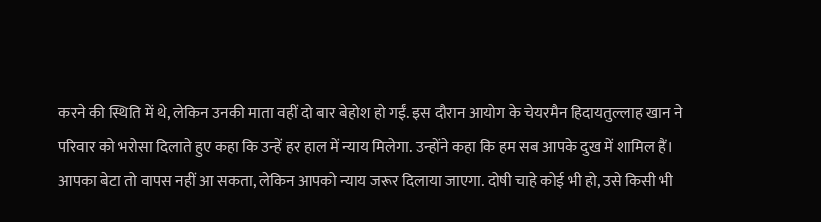करने की स्थिति में थे, लेकिन उनकी माता वहीं दो बार बेहोश हो गईं. इस दौरान आयोग के चेयरमैन हिदायतुल्लाह खान ने परिवार को भरोसा दिलाते हुए कहा कि उन्हें हर हाल में न्याय मिलेगा. उन्होंने कहा कि हम सब आपके दुख में शामिल हैं। आपका बेटा तो वापस नहीं आ सकता, लेकिन आपको न्याय जरूर दिलाया जाएगा. दोषी चाहे कोई भी हो, उसे किसी भी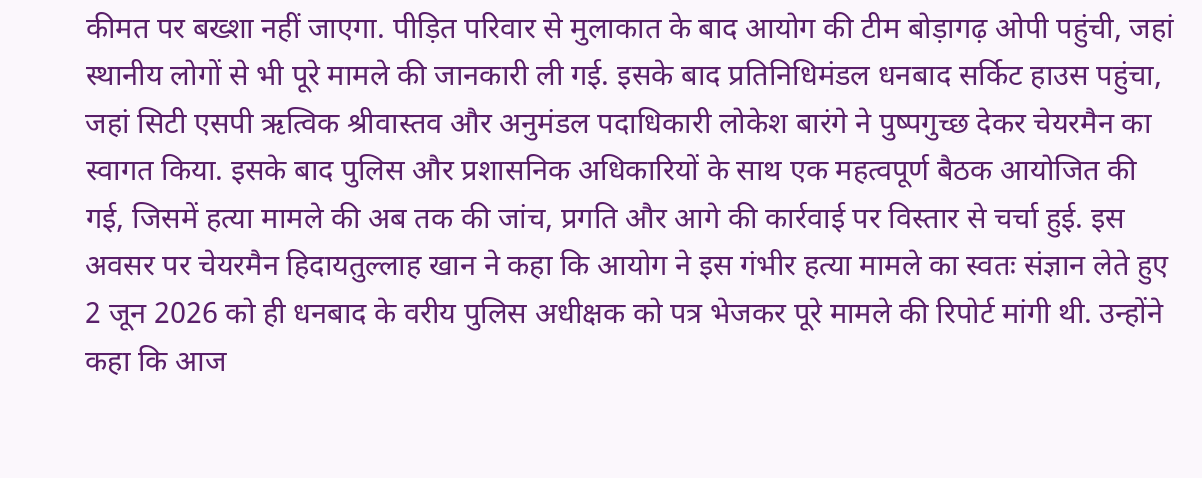कीमत पर बख्शा नहीं जाएगा. पीड़ित परिवार से मुलाकात के बाद आयोग की टीम बोड़ागढ़ ओपी पहुंची, जहां स्थानीय लोगों से भी पूरे मामले की जानकारी ली गई. इसके बाद प्रतिनिधिमंडल धनबाद सर्किट हाउस पहुंचा, जहां सिटी एसपी ऋत्विक श्रीवास्तव और अनुमंडल पदाधिकारी लोकेश बारंगे ने पुष्पगुच्छ देकर चेयरमैन का स्वागत किया. इसके बाद पुलिस और प्रशासनिक अधिकारियों के साथ एक महत्वपूर्ण बैठक आयोजित की गई, जिसमें हत्या मामले की अब तक की जांच, प्रगति और आगे की कार्रवाई पर विस्तार से चर्चा हुई. इस अवसर पर चेयरमैन हिदायतुल्लाह खान ने कहा कि आयोग ने इस गंभीर हत्या मामले का स्वतः संज्ञान लेते हुए 2 जून 2026 को ही धनबाद के वरीय पुलिस अधीक्षक को पत्र भेजकर पूरे मामले की रिपोर्ट मांगी थी. उन्होंने कहा कि आज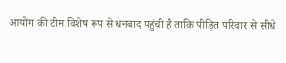आयोग की टीम विशेष रूप से धनबाद पहुंची है ताकि पीड़ित परिवार से सीधे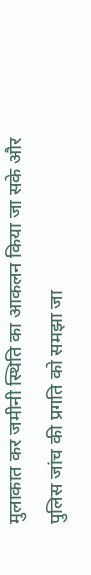मुलाकात कर जमीनी स्थिति का आकलन किया जा सके और पुलिस जांच की प्रगति को समझा जा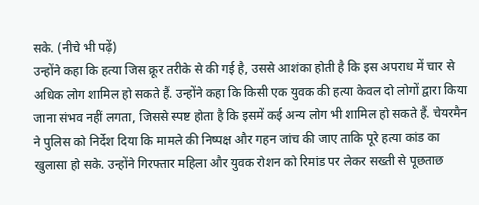सके. (नीचे भी पढ़ें)
उन्होंने कहा कि हत्या जिस क्रूर तरीके से की गई है, उससे आशंका होती है कि इस अपराध में चार से अधिक लोग शामिल हो सकते हैं. उन्होंने कहा कि किसी एक युवक की हत्या केवल दो लोगों द्वारा किया जाना संभव नहीं लगता, जिससे स्पष्ट होता है कि इसमें कई अन्य लोग भी शामिल हो सकते हैं. चेयरमैन ने पुलिस को निर्देश दिया कि मामले की निष्पक्ष और गहन जांच की जाए ताकि पूरे हत्या कांड का खुलासा हो सके. उन्होंने गिरफ्तार महिला और युवक रोशन को रिमांड पर लेकर सख्ती से पूछताछ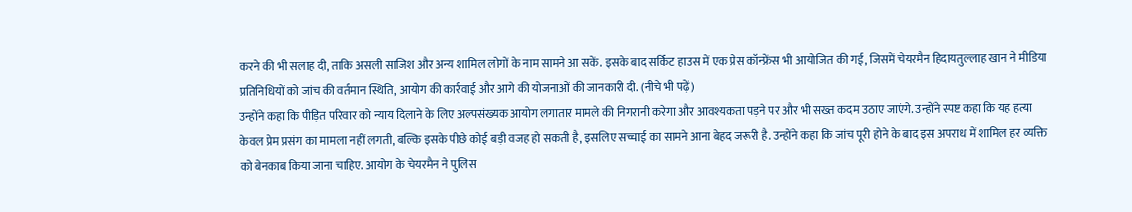करने की भी सलाह दी, ताकि असली साजिश और अन्य शामिल लोगों के नाम सामने आ सकें. इसके बाद सर्किट हाउस में एक प्रेस कॉन्फ्रेंस भी आयोजित की गई, जिसमें चेयरमैन हिदायतुल्लाह खान ने मीडिया प्रतिनिधियों को जांच की वर्तमान स्थिति, आयोग की कार्रवाई और आगे की योजनाओं की जानकारी दी. (नीचे भी पढ़ें)
उन्होंने कहा कि पीड़ित परिवार को न्याय दिलाने के लिए अल्पसंख्यक आयोग लगातार मामले की निगरानी करेगा और आवश्यकता पड़ने पर और भी सख्त कदम उठाए जाएंगे. उन्होंने स्पष्ट कहा कि यह हत्या केवल प्रेम प्रसंग का मामला नहीं लगती, बल्कि इसके पीछे कोई बड़ी वजह हो सकती है, इसलिए सच्चाई का सामने आना बेहद जरूरी है. उन्होंने कहा कि जांच पूरी होने के बाद इस अपराध में शामिल हर व्यक्ति को बेनकाब किया जाना चाहिए. आयोग के चेयरमैन ने पुलिस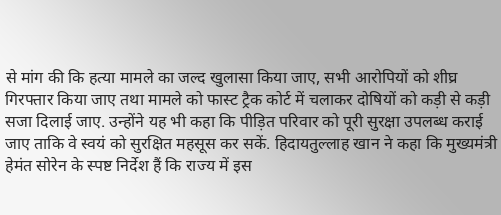से मांग की कि हत्या मामले का जल्द खुलासा किया जाए, सभी आरोपियों को शीघ्र गिरफ्तार किया जाए तथा मामले को फास्ट ट्रैक कोर्ट में चलाकर दोषियों को कड़ी से कड़ी सजा दिलाई जाए. उन्होंने यह भी कहा कि पीड़ित परिवार को पूरी सुरक्षा उपलब्ध कराई जाए ताकि वे स्वयं को सुरक्षित महसूस कर सकें. हिदायतुल्लाह खान ने कहा कि मुख्यमंत्री हेमंत सोरेन के स्पष्ट निर्देश हैं कि राज्य में इस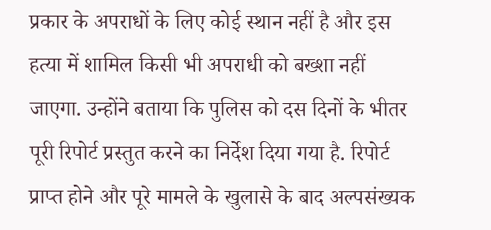प्रकार के अपराधों के लिए कोई स्थान नहीं है और इस हत्या में शामिल किसी भी अपराधी को बख्शा नहीं जाएगा. उन्होंने बताया कि पुलिस को दस दिनों के भीतर पूरी रिपोर्ट प्रस्तुत करने का निर्देश दिया गया है. रिपोर्ट प्राप्त होने और पूरे मामले के खुलासे के बाद अल्पसंख्यक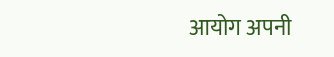आयोग अपनी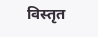विस्तृत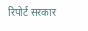रिपोर्ट सरकार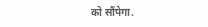को सौंपेगा.